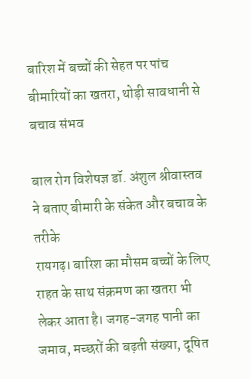बारिश में बच्चों की सेहत पर पांच बीमारियों का खतरा, थोड़ी सावधानी से बचाव संभव

बाल रोग विशेषज्ञ डॉ. अंशुल श्रीवास्तव ने बताए बीमारी के संकेत और बचाव के तरीके
रायगढ़। बारिश का मौसम बच्चों के लिए राहत के साथ संक्रमण का खतरा भी लेकर आता है। जगह-जगह पानी का जमाव, मच्छरों की बढ़ती संख्या, दूषित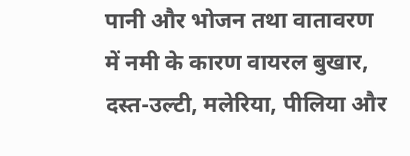पानी और भोजन तथा वातावरण में नमी के कारण वायरल बुखार, दस्त-उल्टी, मलेरिया, पीलिया और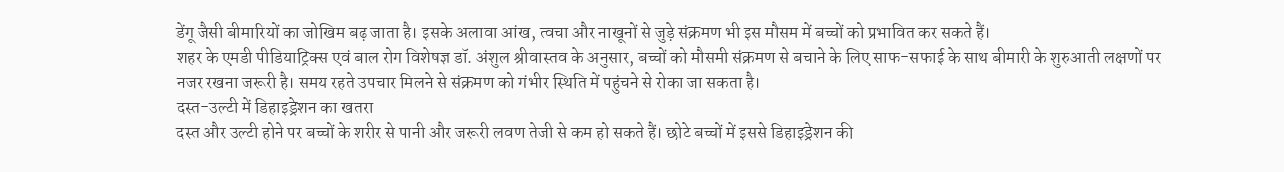डेंगू जैसी बीमारियों का जोखिम बढ़ जाता है। इसके अलावा आंख, त्वचा और नाखूनों से जुड़े संक्रमण भी इस मौसम में बच्चों को प्रभावित कर सकते हैं।
शहर के एमडी पीडियाट्रिक्स एवं बाल रोग विशेषज्ञ डॉ. अंशुल श्रीवास्तव के अनुसार, बच्चों को मौसमी संक्रमण से बचाने के लिए साफ-सफाई के साथ बीमारी के शुरुआती लक्षणों पर नजर रखना जरूरी है। समय रहते उपचार मिलने से संक्रमण को गंभीर स्थिति में पहुंचने से रोका जा सकता है।
दस्त-उल्टी में डिहाइड्रेशन का खतरा
दस्त और उल्टी होने पर बच्चों के शरीर से पानी और जरूरी लवण तेजी से कम हो सकते हैं। छोटे बच्चों में इससे डिहाइड्रेशन की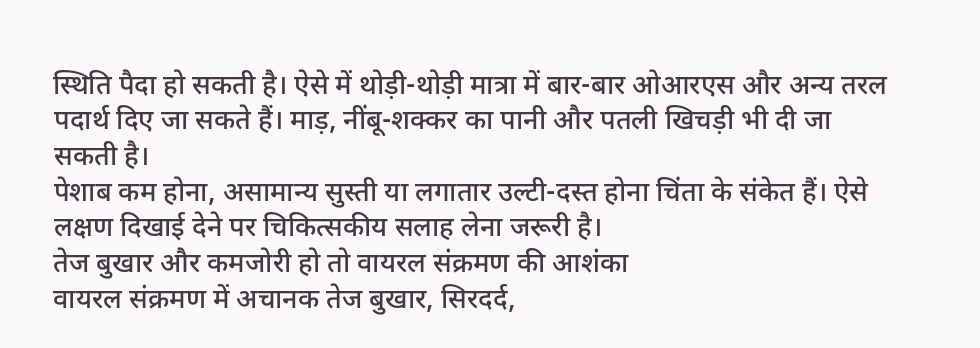स्थिति पैदा हो सकती है। ऐसे में थोड़ी-थोड़ी मात्रा में बार-बार ओआरएस और अन्य तरल पदार्थ दिए जा सकते हैं। माड़, नींबू-शक्कर का पानी और पतली खिचड़ी भी दी जा सकती है।
पेशाब कम होना, असामान्य सुस्ती या लगातार उल्टी-दस्त होना चिंता के संकेत हैं। ऐसे लक्षण दिखाई देने पर चिकित्सकीय सलाह लेना जरूरी है।
तेज बुखार और कमजोरी हो तो वायरल संक्रमण की आशंका
वायरल संक्रमण में अचानक तेज बुखार, सिरदर्द,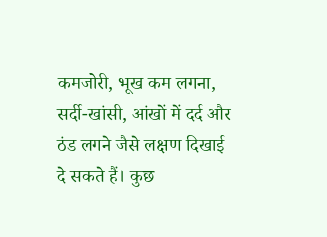कमजोरी, भूख कम लगना, सर्दी-खांसी, आंखों में दर्द और ठंड लगने जैसे लक्षण दिखाई दे सकते हैं। कुछ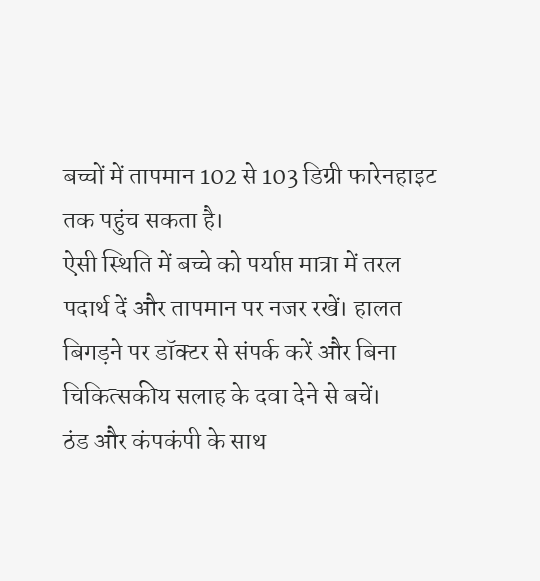बच्चों में तापमान 102 से 103 डिग्री फारेनहाइट तक पहुंच सकता है।
ऐसी स्थिति में बच्चे को पर्याप्त मात्रा में तरल पदार्थ दें और तापमान पर नजर रखें। हालत बिगड़ने पर डॉक्टर से संपर्क करें और बिना चिकित्सकीय सलाह के दवा देने से बचें।
ठंड और कंपकंपी के साथ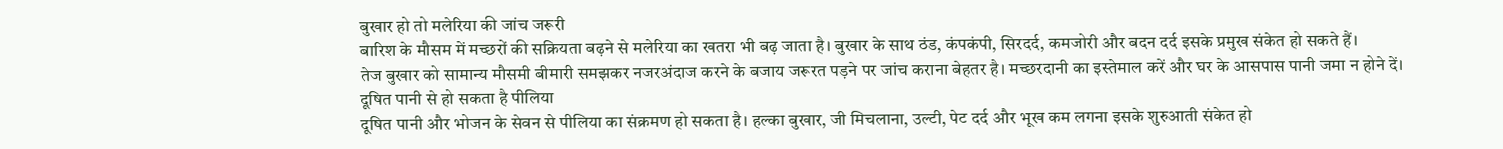बुखार हो तो मलेरिया की जांच जरूरी
बारिश के मौसम में मच्छरों की सक्रियता बढ़ने से मलेरिया का खतरा भी बढ़ जाता है। बुखार के साथ ठंड, कंपकंपी, सिरदर्द, कमजोरी और बदन दर्द इसके प्रमुख संकेत हो सकते हैं।
तेज बुखार को सामान्य मौसमी बीमारी समझकर नजरअंदाज करने के बजाय जरूरत पड़ने पर जांच कराना बेहतर है। मच्छरदानी का इस्तेमाल करें और घर के आसपास पानी जमा न होने दें।
दूषित पानी से हो सकता है पीलिया
दूषित पानी और भोजन के सेवन से पीलिया का संक्रमण हो सकता है। हल्का बुखार, जी मिचलाना, उल्टी, पेट दर्द और भूख कम लगना इसके शुरुआती संकेत हो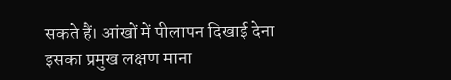सकते हैं। आंखों में पीलापन दिखाई देना इसका प्रमुख लक्षण माना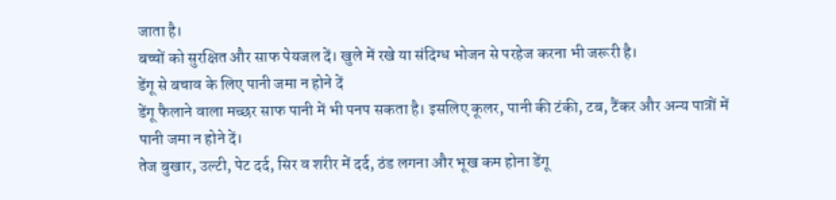जाता है।
बच्चों को सुरक्षित और साफ पेयजल दें। खुले में रखे या संदिग्ध भोजन से परहेज करना भी जरूरी है।
डेंगू से बचाव के लिए पानी जमा न होने दें
डेंगू फैलाने वाला मच्छर साफ पानी में भी पनप सकता है। इसलिए कूलर, पानी की टंकी, टब, टैंकर और अन्य पात्रों में पानी जमा न होने दें।
तेज बुखार, उल्टी, पेट दर्द, सिर व शरीर में दर्द, ठंड लगना और भूख कम होना डेंगू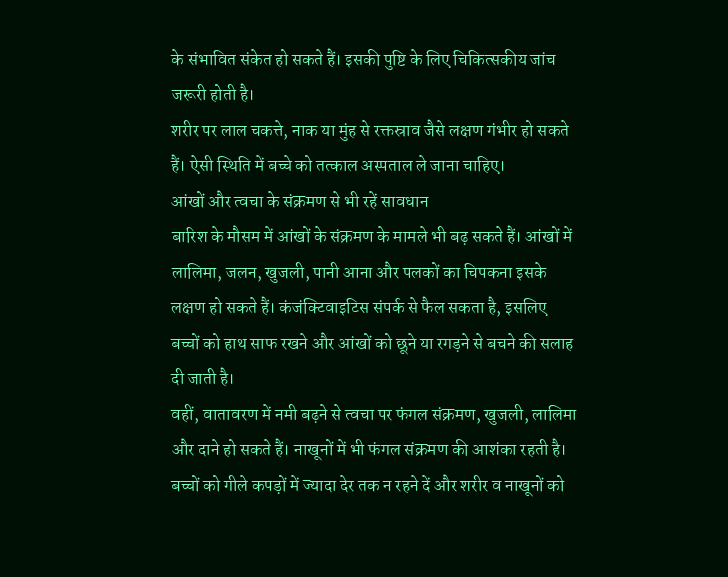के संभावित संकेत हो सकते हैं। इसकी पुष्टि के लिए चिकित्सकीय जांच जरूरी होती है।
शरीर पर लाल चकत्ते, नाक या मुंह से रक्तस्राव जैसे लक्षण गंभीर हो सकते हैं। ऐसी स्थिति में बच्चे को तत्काल अस्पताल ले जाना चाहिए।
आंखों और त्वचा के संक्रमण से भी रहें सावधान
बारिश के मौसम में आंखों के संक्रमण के मामले भी बढ़ सकते हैं। आंखों में लालिमा, जलन, खुजली, पानी आना और पलकों का चिपकना इसके लक्षण हो सकते हैं। कंजंक्टिवाइटिस संपर्क से फैल सकता है, इसलिए बच्चों को हाथ साफ रखने और आंखों को छूने या रगड़ने से बचने की सलाह दी जाती है।
वहीं, वातावरण में नमी बढ़ने से त्वचा पर फंगल संक्रमण, खुजली, लालिमा और दाने हो सकते हैं। नाखूनों में भी फंगल संक्रमण की आशंका रहती है। बच्चों को गीले कपड़ों में ज्यादा देर तक न रहने दें और शरीर व नाखूनों को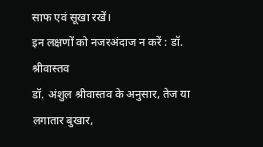साफ एवं सूखा रखें।
इन लक्षणों को नजरअंदाज न करें : डॉ. श्रीवास्तव
डॉ. अंशुल श्रीवास्तव के अनुसार, तेज या लगातार बुखार,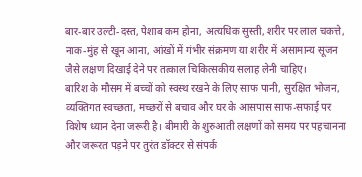बार-बार उल्टी-दस्त, पेशाब कम होना, अत्यधिक सुस्ती, शरीर पर लाल चकत्ते, नाक-मुंह से खून आना, आंखों में गंभीर संक्रमण या शरीर में असामान्य सूजन जैसे लक्षण दिखाई देने पर तत्काल चिकित्सकीय सलाह लेनी चाहिए।
बारिश के मौसम में बच्चों को स्वस्थ रखने के लिए साफ पानी, सुरक्षित भोजन, व्यक्तिगत स्वच्छता, मच्छरों से बचाव और घर के आसपास साफ-सफाई पर विशेष ध्यान देना जरूरी है। बीमारी के शुरुआती लक्षणों को समय पर पहचानना और जरूरत पड़ने पर तुरंत डॉक्टर से संपर्क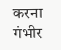करना गंभीर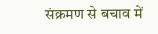संक्रमण से बचाव में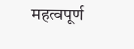महत्वपूर्ण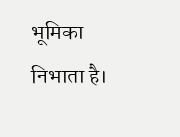भूमिका निभाता है।